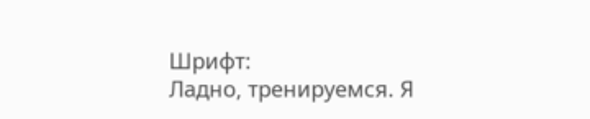Шрифт:
Ладно, тренируемся. Я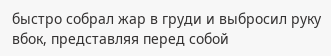быстро собрал жар в груди и выбросил руку вбок, представляя перед собой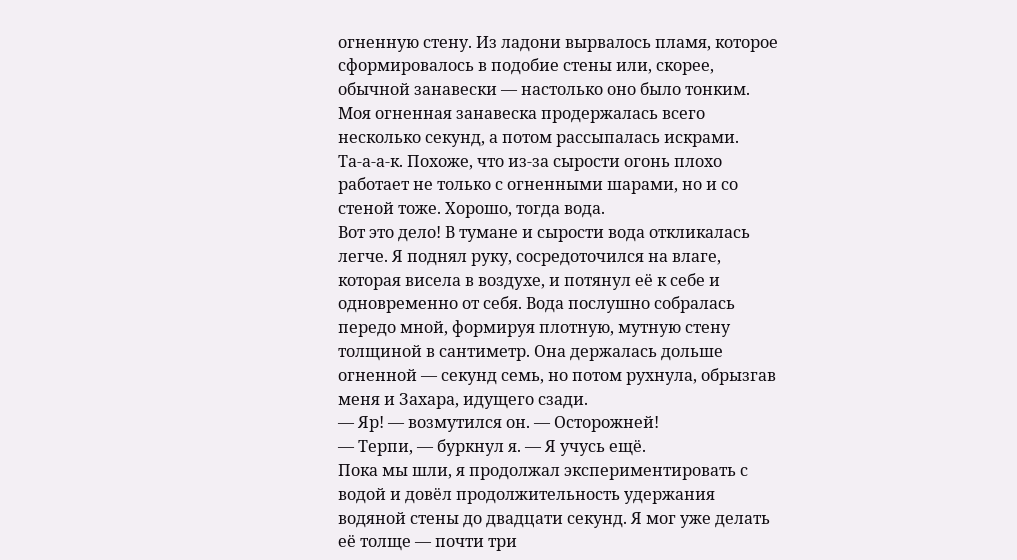огненную стену. Из ладони вырвалось пламя, которое сформировалось в подобие стены или, скорее, обычной занавески — настолько оно было тонким. Моя огненная занавеска продержалась всего несколько секунд, а потом рассыпалась искрами.
Та-а-а-к. Похоже, что из-за сырости огонь плохо работает не только с огненными шарами, но и со стеной тоже. Хорошо, тогда вода.
Вот это дело! В тумане и сырости вода откликалась легче. Я поднял руку, сосредоточился на влаге, которая висела в воздухе, и потянул её к себе и одновременно от себя. Вода послушно собралась передо мной, формируя плотную, мутную стену толщиной в сантиметр. Она держалась дольше огненной — секунд семь, но потом рухнула, обрызгав меня и Захара, идущего сзади.
— Яр! — возмутился он. — Осторожней!
— Терпи, — буркнул я. — Я учусь ещё.
Пока мы шли, я продолжал экспериментировать с водой и довёл продолжительность удержания водяной стены до двадцати секунд. Я мог уже делать её толще — почти три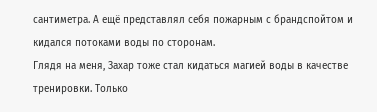сантиметра. А ещё представлял себя пожарным с брандспойтом и кидался потоками воды по сторонам.
Глядя на меня, Захар тоже стал кидаться магией воды в качестве тренировки. Только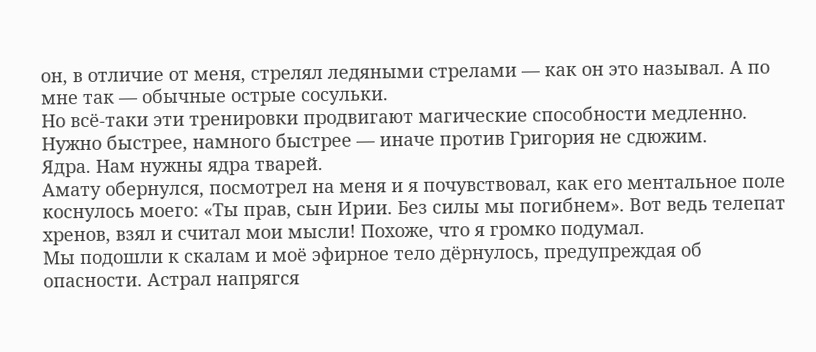он, в отличие от меня, стрелял ледяными стрелами — как он это называл. А по мне так — обычные острые сосульки.
Но всё-таки эти тренировки продвигают магические способности медленно. Нужно быстрее, намного быстрее — иначе против Григория не сдюжим.
Ядра. Нам нужны ядра тварей.
Амату обернулся, посмотрел на меня и я почувствовал, как его ментальное поле коснулось моего: «Ты прав, сын Ирии. Без силы мы погибнем». Вот ведь телепат хренов, взял и считал мои мысли! Похоже, что я громко подумал.
Мы подошли к скалам и моё эфирное тело дёрнулось, предупреждая об опасности. Астрал напрягся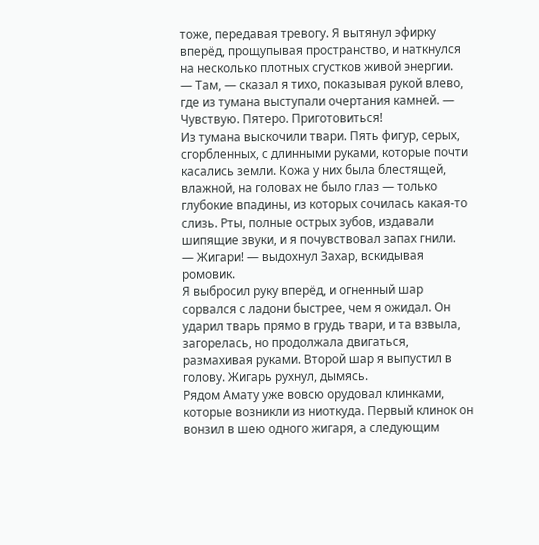тоже, передавая тревогу. Я вытянул эфирку вперёд, прощупывая пространство, и наткнулся на несколько плотных сгустков живой энергии.
— Там, — сказал я тихо, показывая рукой влево, где из тумана выступали очертания камней. — Чувствую. Пятеро. Приготовиться!
Из тумана выскочили твари. Пять фигур, серых, сгорбленных, с длинными руками, которые почти касались земли. Кожа у них была блестящей, влажной, на головах не было глаз — только глубокие впадины, из которых сочилась какая-то слизь. Рты, полные острых зубов, издавали шипящие звуки, и я почувствовал запах гнили.
— Жигари! — выдохнул Захар, вскидывая ромовик.
Я выбросил руку вперёд, и огненный шар сорвался с ладони быстрее, чем я ожидал. Он ударил тварь прямо в грудь твари, и та взвыла, загорелась, но продолжала двигаться, размахивая руками. Второй шар я выпустил в голову. Жигарь рухнул, дымясь.
Рядом Амату уже вовсю орудовал клинками, которые возникли из ниоткуда. Первый клинок он вонзил в шею одного жигаря, а следующим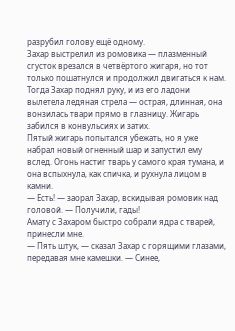разрубил голову ещё одному.
Захар выстрелил из ромовика — плазменный сгусток врезался в четвёртого жигаря, но тот только пошатнулся и продолжил двигаться к нам. Тогда Захар поднял руку, и из его ладони вылетела ледяная стрела — острая, длинная, она вонзилась твари прямо в глазницу. Жигарь забился в конвульсиях и затих.
Пятый жигарь попытался убежать, но я уже набрал новый огненный шар и запустил ему вслед. Огонь настиг тварь у самого края тумана, и она вспыхнула, как спичка, и рухнула лицом в камни.
— Есть! — заорал Захар, вскидывая ромовик над головой. — Получили, гады!
Амату с Захаром быстро собрали ядра с тварей, принесли мне.
— Пять штук, — сказал Захар с горящими глазами, передавая мне камешки. — Синее,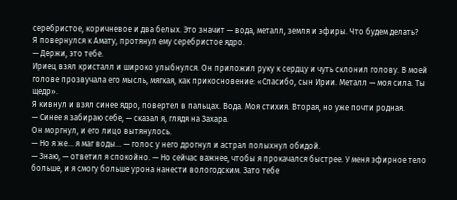серебристое, коричневое и два белых. Это значит — вода, металл, земля и эфиры. Что будем делать?
Я повернулся к Амату, протянул ему серебристое ядро.
— Держи, это тебе.
Ириец взял кристалл и широко улыбнулся. Он приложил руку к сердцу и чуть склонил голову. В моей голове прозвучала его мысль, мягкая, как прикосновение: «Спасибо, сын Ирии. Металл — моя сила. Ты щедр».
Я кивнул и взял синее ядро, повертел в пальцах. Вода. Моя стихия. Вторая, но уже почти родная.
— Синее я забираю себе, — сказал я, глядя на Захара.
Он моргнул, и его лицо вытянулось.
— Но я же… я маг воды… — голос у него дрогнул и астрал полыхнул обидой.
— Знаю, — ответил я спокойно. — Но сейчас важнее, чтобы я прокачался быстрее. У меня эфирное тело больше, и я смогу больше урона нанести вологодским. Зато тебе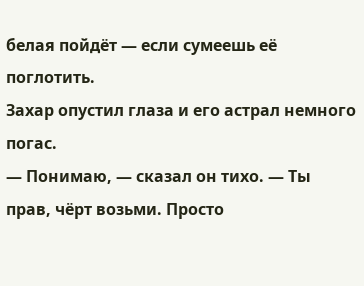белая пойдёт — если сумеешь её поглотить.
Захар опустил глаза и его астрал немного погас.
— Понимаю, — сказал он тихо. — Ты прав, чёрт возьми. Просто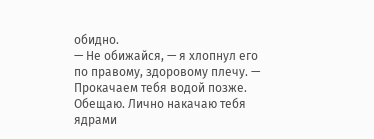обидно.
— Не обижайся, — я хлопнул его по правому, здоровому плечу. — Прокачаем тебя водой позже. Обещаю. Лично накачаю тебя ядрами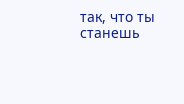так, что ты станешь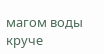магом воды круче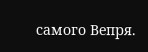самого Вепря.